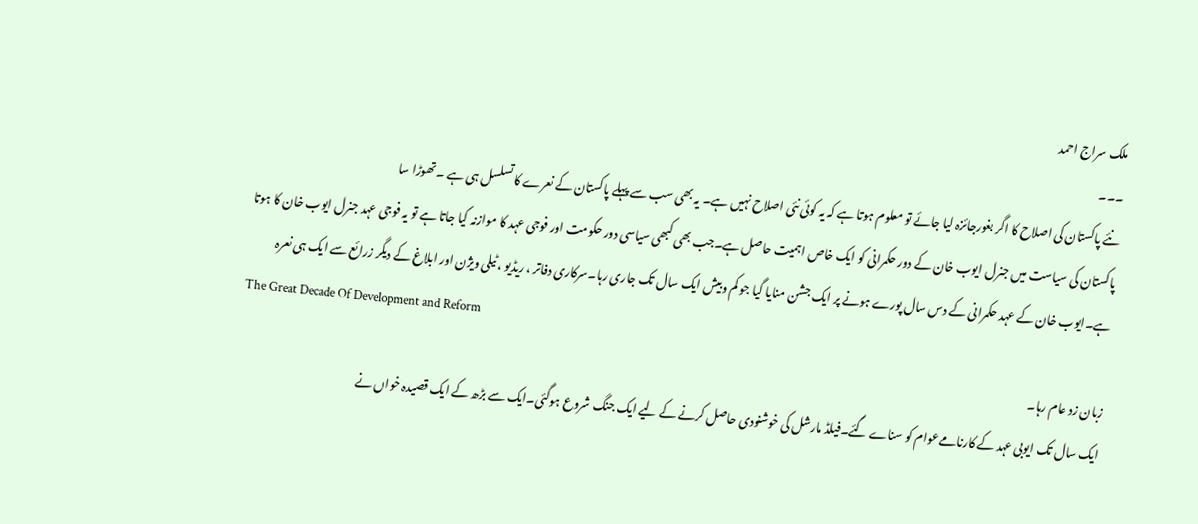ملک سراج احمد
۔۔۔
نئے پاکستان کی اصلاح کا اگر بغورجائزہ لیا جائے تو معلوم ہوتا ہے کہ یہ کوئی نئی اصلاح نہیں ہے۔ یہ بھی سب سے پہلے پاکستان کے نعرے کا تسلسل ہی ہے ۔تھوڑا سا
پاکستان کی سیاست میں جنرل ایوب خان کے دور حکمرانی کو ایک خاص اہمیت حاصل ہے۔جب بھی کبھی سیاسی دور حکومت اور فوجی عہد کا موازنہ کیا جاتا ہے تو یہ فوجی عہد جنرل ایوب خان کا ہوتا ہے۔ایوب خان کے عہد حکمرانی کے دس سال پورے ہونے پر ایک جشن منایا گیا جو کم وبیش ایک سال تک جاری رہا۔سرکاری دفاتر ، ریڈیو ، ٹیلی ویژن اور ابلاغ کے دیگر زرائع سے ایک ہی نعرہ
The Great Decade Of Development and Reform
زبان زد عام رہا۔
ایک سال تک ایوبی عہد کے کارنامےعوام کو سناے گئے۔فیلڈ مارشل کی خوشنودی حاصل کرنے کے لیے ایک جنگ شروع ہوگئی۔ایک سے بڑھ کے ایک قصیدہ خواں نے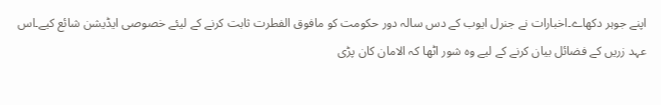اپنے جوہر دکھاے۔اخبارات نے جنرل ایوب کے دس سالہ دور حکومت کو مافوق الفطرت ثابت کرنے کے لیئے خصوصی ایڈیشن شائع کیے۔اس عہد زریں کے فضائل بیان کرنے کے لیے وہ شور اٹھا کہ الامان کان پڑی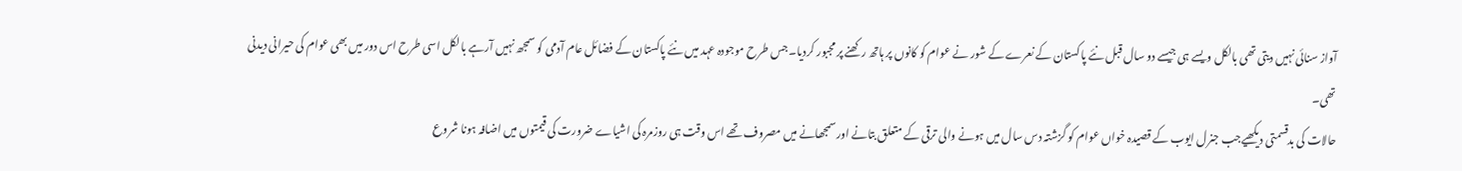آواز سنائی نہیں دیتی تھی بالکل ویسے ہی جیسے دو سال قبل نئے پاکستان کے نعرے کے شور نے عوام کو کانوں پر ہاتھ رکھنے پر مجبور کردیا۔جس طرح موجودہ عہد میں نئے پاکستان کے فضائل عام آدمی کو سمجھ نہیں آرہے بالکل اسی طرح اس دور میں بھی عوام کی حیرانی دیدنی تھی۔
حالات کی بدقسمتی دیکھیےجب جنرل ایوب کے قصیدہ خواں عوام کو گزشتہ دس سال میں ہونے والی ترقی کے متعلق بتانے اور سمجھانے میں مصروف تھے اس وقت ہی روزمرہ کی اشیاے ضرورت کی قیمتوں میں اضافہ ہونا شروع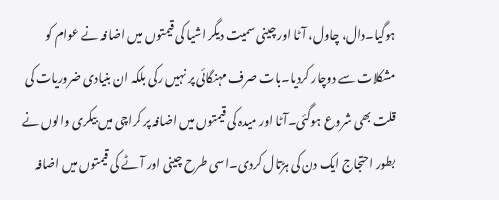ہوگیا۔دال، چاول، آٹا اور چینی سمیت دیگر اشیا کی قیمتوں میں اضافہ نے عوام کو مشکلات سے دوچار کردیا۔بات صرف مہنگائی پر نہیں رکی بلکہ ان بنیادی ضروریات کی قلت بھی شروع ہوگئی۔آٹا اور میدہ کی قیمتوں میں اضافہ پر کراچی میں بیکری والوں نے بطور احتجاج ایک دن کی ہڑتال کردی۔اسی طرح چینی اور آٹے کی قیمتوں میں اضافہ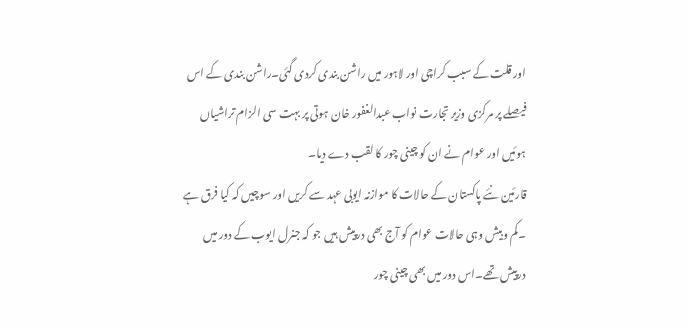اور قلت کے سبب کراچی اور لاہور میں راشن بندی کردی گئی۔راشن بندی کے اس فیصلے پر مرکزی وزیر تجارت نواب عبدالغفور خان ہوتی پر بہت سی الزام تراشیاں ہوئیں اور عوام نے ان کو چینی چور کا لقب دے دیا۔
قارئین نئے پاکستان کے حالات کا موازنہ ایوبی عہد سے کریں اور سوچیں کہ کیا فرق ہے ۔کم وبیش وہی حالات عوام کو آج بھی درپیش ہیں جو کہ جنرل ایوب کے دور میں درپیش تھے۔اس دور میں بھی چینی چور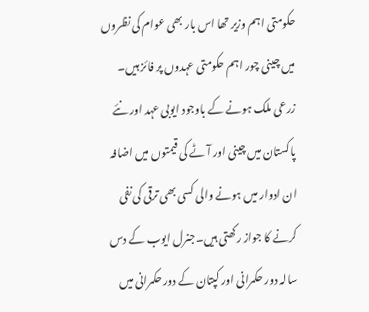حکومتی اہم وزیر تھا اس بار بھی عوام کی نظروں میں چینی چور اہم حکومتی عہدوں پر فائز ہیں۔ زرعی ملک ہونے کے باوجود ایوبی عہد اور نئے پاکستان میں چینی اور آٹے کی قیمتوں میں اضافہ ان ادوار میں ہونے والی کسی بھی ترقی کی نفی کرنے کا جواز رکھتی ہیں۔جنرل ایوب کے دس سالہ دور حکمرانی اور کپتان کے دور حکمرانی میں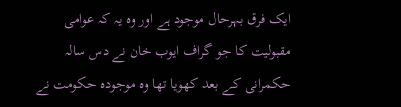ایک فرق بہرحال موجود ہے اور وہ یہ کہ عوامی مقبولیت کا جو گراف ایوب خان نے دس سالہ حکمرانی کے بعد کھویا تھا وہ موجودہ حکومت نے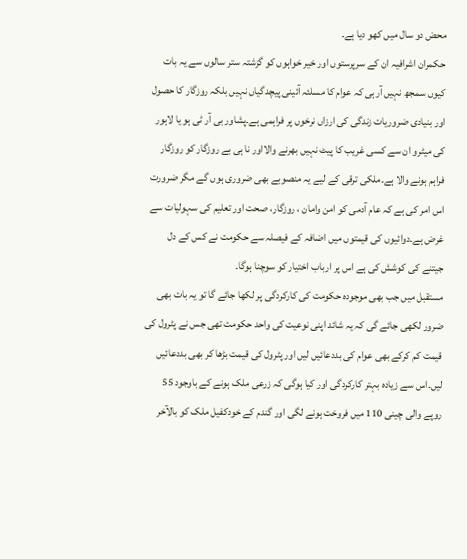محض دو سال میں کھو دیا ہے۔
حکمران اشرافیہ ان کے سرپرستوں اور خیر خواہوں کو گزشتہ ستر سالوں سے یہ بات کیوں سمجھ نہیں آرہی کہ عوام کا مسلئہ آئینی پیچدگیاں نہیں بلکہ روزگار کا حصول اور بنیادی ضروریات زندگی کی ارزاں نرخوں پر فراہمی ہے۔پشاور بی آر ٹی ہو یا لاہور کی میٹرو ان سے کسی غریب کا پیٹ نہیں بھرنے والااور نا ہی بے روزگار کو روزگار فراہم ہونے والا ہے۔ملکی ترقی کے لیے یہ منصوبے بھی ضروری ہوں گے مگر ضرورت اس امر کی ہے کہ عام آدمی کو امن وامان ، روزگار، صحت اور تعلیم کی سہولیات سے غرض ہے۔دوائیوں کی قیمتوں میں اضافہ کے فیصلہ سے حکومت نے کس کے دل جیتنے کی کوشش کی ہے اس پر ارباب اختیار کو سوچنا ہوگا۔
مستقبل میں جب بھی موجودہ حکومت کی کارکردگی پر لکھا جائے گا تو یہ بات بھی ضرور لکھی جائے گی کہ یہ شائد اپنی نوعیت کی واحد حکومت تھی جس نے پٹرول کی قیمت کم کرکے بھی عوام کی بددعائیں لیں اور پٹرول کی قیمت بڑھا کر بھی بددعائیں لیں۔اس سے زیادہ بہتر کارکردگی اور کیا ہوگی کہ زرعی ملک ہونے کے باوجود 55 روپے والی چینی 110 میں فروخت ہونے لگی اور گندم کے خودکفیل ملک کو بالآخر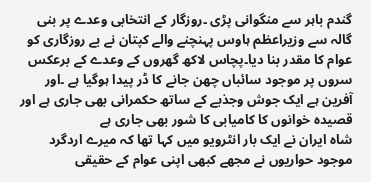گندم باہر سے منگوانی پڑی ۔روزگار کے انتخابی وعدے پر بنی گالہ سے وزیراعظم ہاوس پہنچنے والے کپتان نے بے روزگاری کو عوام کا مقدر بنا دیا۔پچاس لاکھ گھروں کے وعدے کے برعکس سروں پر موجود سائباں چھن جانے کا ڈر پیدا ہوگیا ہے ۔اور آفرین ہے ایک جوش وجذبے کے ساتھ حکمرانی بھی جاری ہے اور قصیدہ خوانوں کا کامیابی کا شور بھی جاری ہے
شاہ ایران نے ایک بار انٹرویو میں کہا تھا کہ میرے اردگرد موجود حواریوں نے مجھے کبھی اپنی عوام کے حقیقی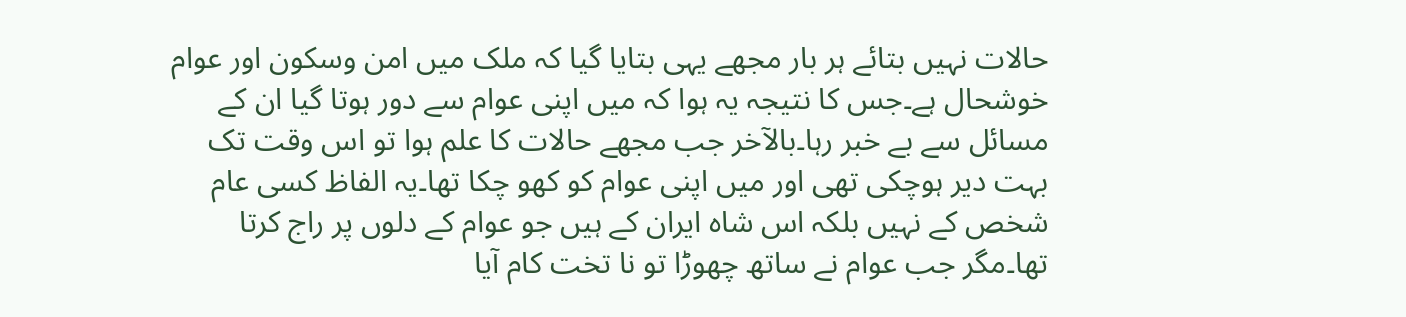حالات نہیں بتائے ہر بار مجھے یہی بتایا گیا کہ ملک میں امن وسکون اور عوام خوشحال ہے۔جس کا نتیجہ یہ ہوا کہ میں اپنی عوام سے دور ہوتا گیا ان کے مسائل سے بے خبر رہا۔بالآخر جب مجھے حالات کا علم ہوا تو اس وقت تک بہت دیر ہوچکی تھی اور میں اپنی عوام کو کھو چکا تھا۔یہ الفاظ کسی عام شخص کے نہیں بلکہ اس شاہ ایران کے ہیں جو عوام کے دلوں پر راج کرتا تھا۔مگر جب عوام نے ساتھ چھوڑا تو نا تخت کام آیا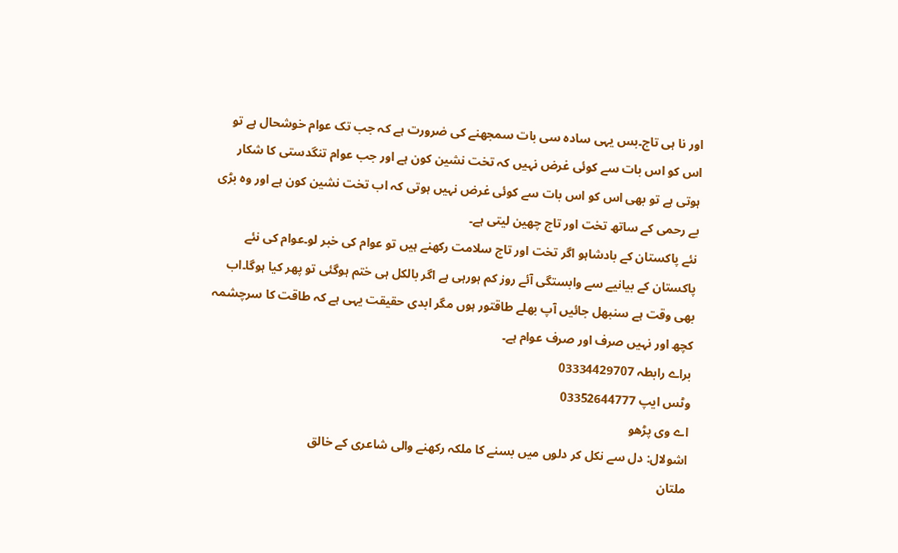اور نا ہی تاج۔بس یہی سادہ سی بات سمجھنے کی ضرورت ہے کہ جب تک عوام خوشحال ہے تو اس کو اس بات سے کوئی غرض نہیں کہ تخت نشین کون ہے اور جب عوام تنگدستی کا شکار ہوتی ہے تو بھی اس کو اس بات سے کوئی غرض نہیں ہوتی کہ اب تخت نشین کون ہے اور وہ بڑی بے رحمی کے ساتھ تخت اور تاج چھین لیتی ہے۔
نئے پاکستان کے بادشاہو اگر تخت اور تاج سلامت رکھنے ہیں تو عوام کی خبر لو۔عوام کی نئے پاکستان کے بیانیے سے وابستگی آئے روز کم ہورہی ہے اگر بالکل ہی ختم ہوگئی تو پھر کیا ہوگا۔اب بھی وقت ہے سنبھل جائیں آپ بھلے طاقتور ہوں مگر ابدی حقیقت یہی ہے کہ طاقت کا سرچشمہ کچھ اور نہیں صرف اور صرف عوام ہے۔
براے رابطہ 03334429707
وٹس ایپ 03352644777
اے وی پڑھو
اشولال: دل سے نکل کر دلوں میں بسنے کا ملکہ رکھنے والی شاعری کے خالق
ملتان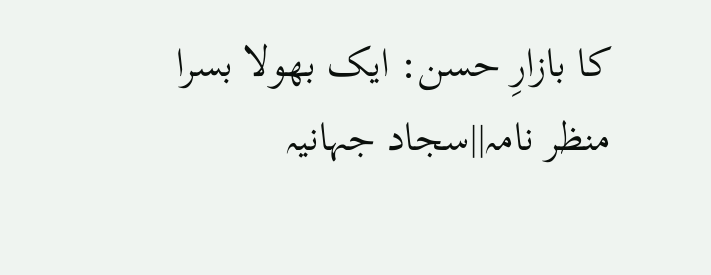کا بازارِ حسن: ایک بھولا بسرا منظر نامہ||سجاد جہانیہ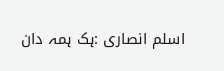اسلم انصاری :ہک ہمہ دان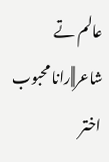عالم تے شاعر||رانا محبوب اختر